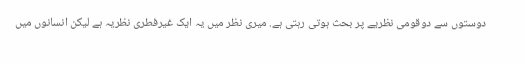دوستوں سے دوقومی نظریے پر بحث ہوتی رہتی ہے. میری نظر میں یہ ایک غیرفطری نظریہ ہے لیکن انسانوں میں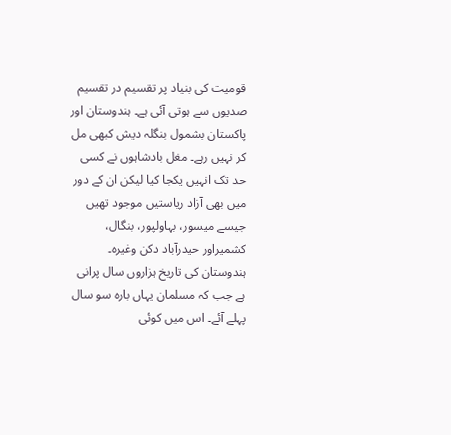قومیت کی بنیاد پر تقسیم در تقسیم صدیوں سے ہوتی آئی ہے۔ ہندوستان اور پاکستان بشمول بنگلہ دیش کبھی مل کر نہیں رہے۔ مغل بادشاہوں نے کسی حد تک انہیں یکجا کیا لیکن ان کے دور میں بھی آزاد ریاستیں موجود تھیں جیسے میسور، بہاولپور، بنگال، کشمیراور حیدرآباد دکن وغیرہ۔ ہندوستان کی تاریخ ہزاروں سال پرانی ہے جب کہ مسلمان یہاں بارہ سو سال پہلے آئے۔ اس میں کوئی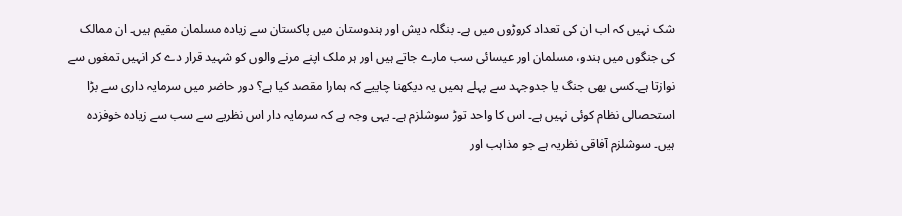شک نہیں کہ اب ان کی تعداد کروڑوں میں ہے۔ بنگلہ دیش اور ہندوستان میں پاکستان سے زیادہ مسلمان مقیم ہیں۔ ان ممالک کی جنگوں میں ہندو، مسلمان اور عیسائی سب مارے جاتے ہیں اور ہر ملک اپنے مرنے والوں کو شہید قرار دے کر انہیں تمغوں سے نوازتا ہے۔کسی بھی جنگ یا جدوجہد سے پہلے ہمیں یہ دیکھنا چاییے کہ ہمارا مقصد کیا ہے؟ دور حاضر میں سرمایہ داری سے بڑا استحصالی نظام کوئی نہیں ہے۔ اس کا واحد توڑ سوشلزم ہے۔ یہی وجہ ہے کہ سرمایہ دار اس نظریے سے سب سے زیادہ خوفزدہ ہیں۔ سوشلزم آفاقی نظریہ ہے جو مذاہب اور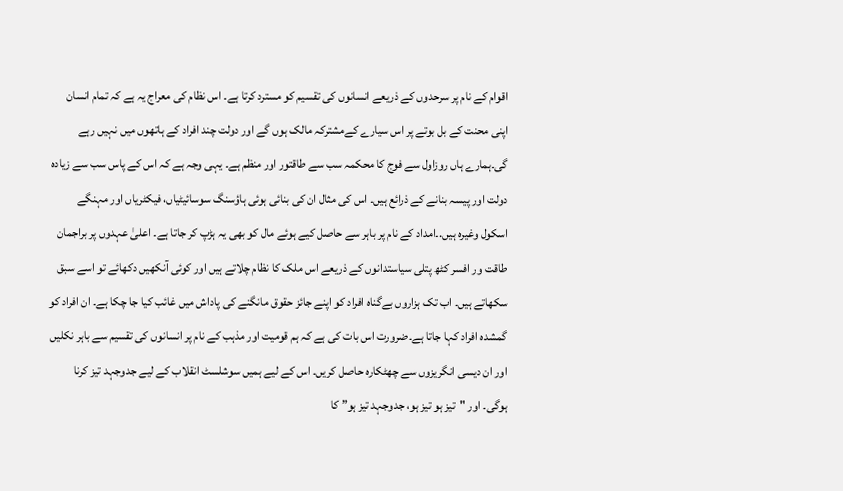اقوام کے نام پر سرحدوں کے ذریعے انسانوں کی تقسیم کو مسترد کرتا ہے۔ اس نظام کی معراج یہ ہے کہ تمام انسان اپنی محنت کے بل بوتے پر اس سیارے کےمشترکہ مالک ہوں گے اور دولت چند افراد کے ہاتھوں میں نہیں رہے گی۔ہمارے ہاں روزاول سے فوج کا محکمہ سب سے طاقتور اور منظم ہے۔ یہی وجہ ہے کہ اس کے پاس سب سے زیادہ دولت اور پیسہ بنانے کے ذرائع ہیں۔ اس کی مثال ان کی بنائی ہوئی ہاؤسنگ سوسائیٹیاں، فیکٹریاں اور مہنگے اسکول وغیرہ ہیں.۔امداد کے نام پر باہر سے حاصل کیے ہوئے مال کو بھی یہ ہڑپ کر جاتا ہے۔ اعلیٰ عہدوں پر براجمان طاقت ور افسر کٹھ پتلی سیاستدانوں کے ذریعے اس ملک کا نظام چلاتے ہیں اور کوئی آنکھیں دکھائے تو اسے سبق سکھاتے ہیں۔ اب تک ہزاروں بےگناہ افراد کو اپنے جائز حقوق مانگنے کی پاداش میں غائب کیا جا چکا ہے۔ ان افراد کو گمشدہ افراد کہا جاتا ہے۔ضرورت اس بات کی ہے کہ ہم قومیت اور مذہب کے نام پر انسانوں کی تقسیم سے باہر نکلیں اور ان دیسی انگریزوں سے چھٹکارہ حاصل کریں۔ اس کے لیے ہمیں سوشلسٹ انقلاب کے لیے جدوجہد تیز کرنا ہوگی۔ اور "تیز ہو تیز ہو، جدوجہد تیز ہو” کا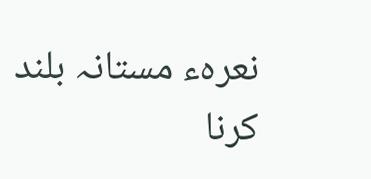نعرہء مستانہ بلند کرنا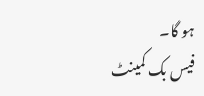ہو گا۔
فیس بک کمینٹ